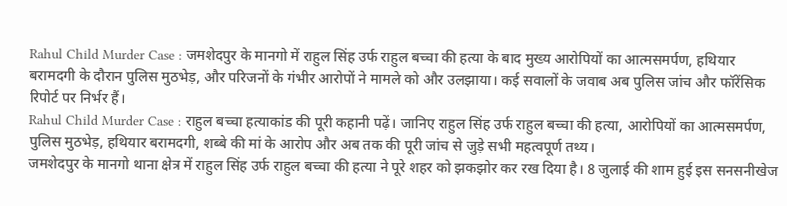Rahul Child Murder Case : जमशेदपुर के मानगो में राहुल सिंह उर्फ राहुल बच्चा की हत्या के बाद मुख्य आरोपियों का आत्मसमर्पण, हथियार बरामदगी के दौरान पुलिस मुठभेड़, और परिजनों के गंभीर आरोपों ने मामले को और उलझाया। कई सवालों के जवाब अब पुलिस जांच और फॉरेंसिक रिपोर्ट पर निर्भर हैं।
Rahul Child Murder Case : राहुल बच्चा हत्याकांड की पूरी कहानी पढ़ें। जानिए राहुल सिंह उर्फ राहुल बच्चा की हत्या, आरोपियों का आत्मसमर्पण, पुलिस मुठभेड़, हथियार बरामदगी, शब्बे की मां के आरोप और अब तक की पूरी जांच से जुड़े सभी महत्वपूर्ण तथ्य।
जमशेदपुर के मानगो थाना क्षेत्र में राहुल सिंह उर्फ राहुल बच्चा की हत्या ने पूरे शहर को झकझोर कर रख दिया है। 8 जुलाई की शाम हुई इस सनसनीखेज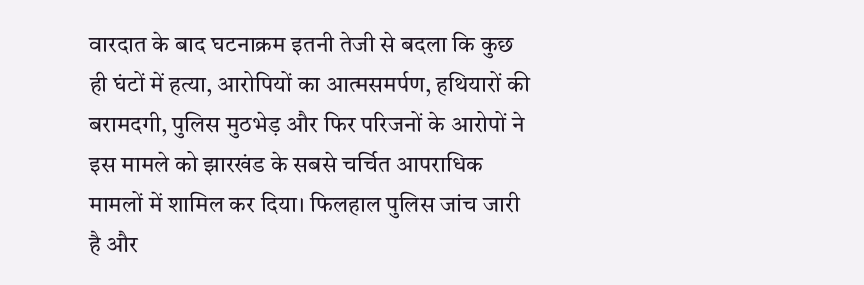वारदात के बाद घटनाक्रम इतनी तेजी से बदला कि कुछ ही घंटों में हत्या, आरोपियों का आत्मसमर्पण, हथियारों की बरामदगी, पुलिस मुठभेड़ और फिर परिजनों के आरोपों ने इस मामले को झारखंड के सबसे चर्चित आपराधिक मामलों में शामिल कर दिया। फिलहाल पुलिस जांच जारी है और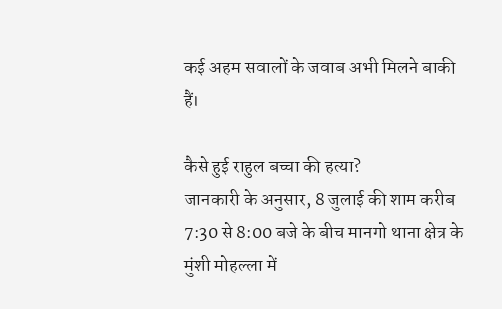कई अहम सवालों के जवाब अभी मिलने बाकी हैं।

कैसे हुई राहुल बच्चा की हत्या?
जानकारी के अनुसार, 8 जुलाई की शाम करीब 7:30 से 8:00 बजे के बीच मानगो थाना क्षेत्र के मुंशी मोहल्ला में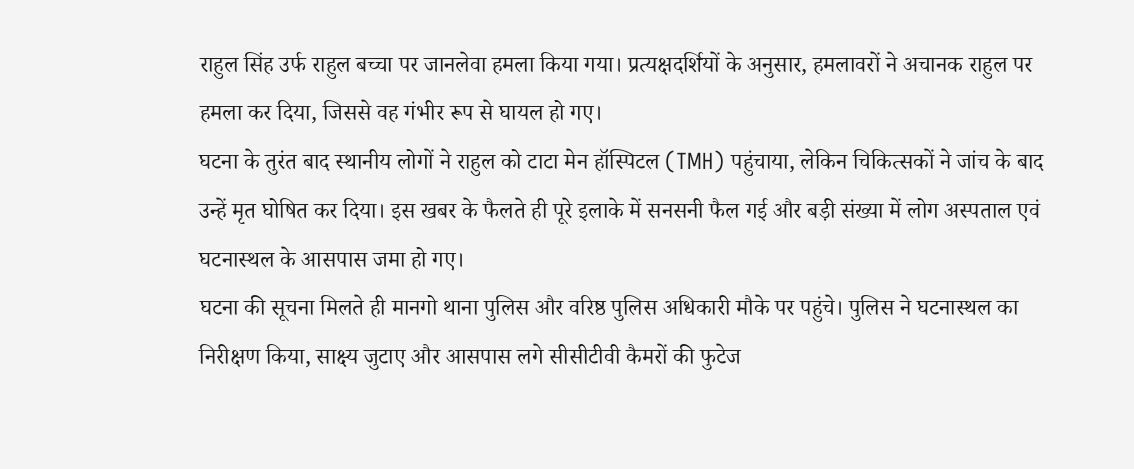राहुल सिंह उर्फ राहुल बच्चा पर जानलेवा हमला किया गया। प्रत्यक्षदर्शियों के अनुसार, हमलावरों ने अचानक राहुल पर हमला कर दिया, जिससे वह गंभीर रूप से घायल हो गए।
घटना के तुरंत बाद स्थानीय लोगों ने राहुल को टाटा मेन हॉस्पिटल (TMH) पहुंचाया, लेकिन चिकित्सकों ने जांच के बाद उन्हें मृत घोषित कर दिया। इस खबर के फैलते ही पूरे इलाके में सनसनी फैल गई और बड़ी संख्या में लोग अस्पताल एवं घटनास्थल के आसपास जमा हो गए।
घटना की सूचना मिलते ही मानगो थाना पुलिस और वरिष्ठ पुलिस अधिकारी मौके पर पहुंचे। पुलिस ने घटनास्थल का निरीक्षण किया, साक्ष्य जुटाए और आसपास लगे सीसीटीवी कैमरों की फुटेज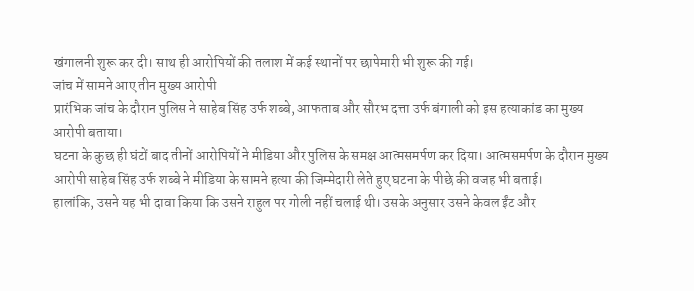खंगालनी शुरू कर दी। साथ ही आरोपियों की तलाश में कई स्थानों पर छापेमारी भी शुरू की गई।
जांच में सामने आए तीन मुख्य आरोपी
प्रारंभिक जांच के दौरान पुलिस ने साहेब सिंह उर्फ शब्बे, आफताब और सौरभ दत्ता उर्फ बंगाली को इस हत्याकांड का मुख्य आरोपी बताया।
घटना के कुछ ही घंटों बाद तीनों आरोपियों ने मीडिया और पुलिस के समक्ष आत्मसमर्पण कर दिया। आत्मसमर्पण के दौरान मुख्य आरोपी साहेब सिंह उर्फ शब्बे ने मीडिया के सामने हत्या की जिम्मेदारी लेते हुए घटना के पीछे की वजह भी बताई।
हालांकि, उसने यह भी दावा किया कि उसने राहुल पर गोली नहीं चलाई थी। उसके अनुसार उसने केवल ईंट और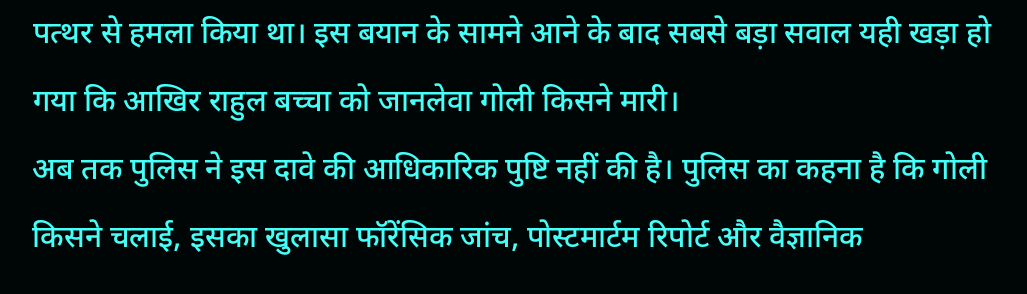पत्थर से हमला किया था। इस बयान के सामने आने के बाद सबसे बड़ा सवाल यही खड़ा हो गया कि आखिर राहुल बच्चा को जानलेवा गोली किसने मारी।
अब तक पुलिस ने इस दावे की आधिकारिक पुष्टि नहीं की है। पुलिस का कहना है कि गोली किसने चलाई, इसका खुलासा फॉरेंसिक जांच, पोस्टमार्टम रिपोर्ट और वैज्ञानिक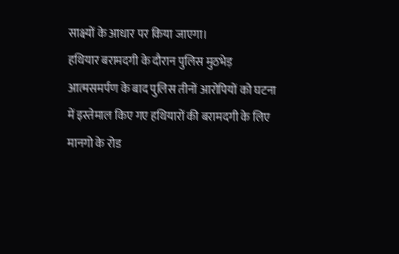साक्ष्यों के आधार पर किया जाएगा।
हथियार बरामदगी के दौरान पुलिस मुठभेड़
आत्मसमर्पण के बाद पुलिस तीनों आरोपियों को घटना में इस्तेमाल किए गए हथियारों की बरामदगी के लिए मानगो के रोड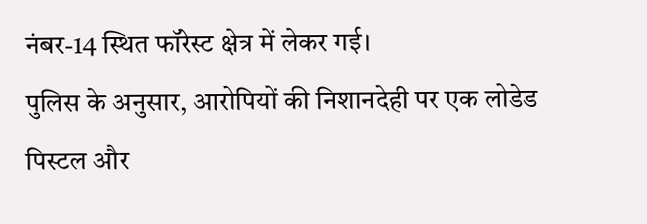नंबर-14 स्थित फॉरेस्ट क्षेत्र में लेकर गई।
पुलिस के अनुसार, आरोपियों की निशानदेही पर एक लोडेड पिस्टल और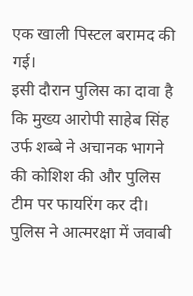एक खाली पिस्टल बरामद की गई।
इसी दौरान पुलिस का दावा है कि मुख्य आरोपी साहेब सिंह उर्फ शब्बे ने अचानक भागने की कोशिश की और पुलिस टीम पर फायरिंग कर दी। पुलिस ने आत्मरक्षा में जवाबी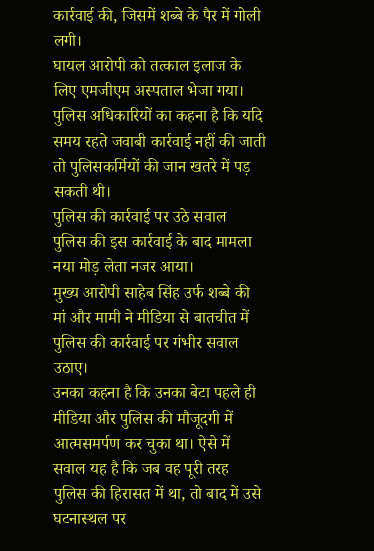कार्रवाई की, जिसमें शब्बे के पैर में गोली लगी।
घायल आरोपी को तत्काल इलाज के लिए एमजीएम अस्पताल भेजा गया। पुलिस अधिकारियों का कहना है कि यदि समय रहते जवाबी कार्रवाई नहीं की जाती तो पुलिसकर्मियों की जान खतरे में पड़ सकती थी।
पुलिस की कार्रवाई पर उठे सवाल
पुलिस की इस कार्रवाई के बाद मामला नया मोड़ लेता नजर आया।
मुख्य आरोपी साहेब सिंह उर्फ शब्बे की मां और मामी ने मीडिया से बातचीत में पुलिस की कार्रवाई पर गंभीर सवाल उठाए।
उनका कहना है कि उनका बेटा पहले ही मीडिया और पुलिस की मौजूदगी में आत्मसमर्पण कर चुका था। ऐसे में सवाल यह है कि जब वह पूरी तरह पुलिस की हिरासत में था, तो बाद में उसे घटनास्थल पर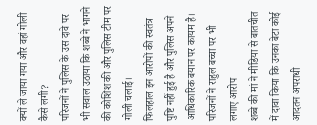क्यों ले जाया गया और वहां गोली कैसे लगी?
परिजनों ने पुलिस के उस दावे पर भी सवाल उठाया कि शब्बे ने भागने की कोशिश की और पुलिस टीम पर गोली चलाई।
फिलहाल इन आरोपों की स्वतंत्र पुष्टि नहीं हुई है और पुलिस अपने आधिकारिक बयान पर कायम है।
परिजनों ने राहुल बच्चा पर भी लगाए आरोप
शब्बे की मां ने मीडिया से बातचीत में दावा किया कि उनका बेटा कोई आदतन अपराधी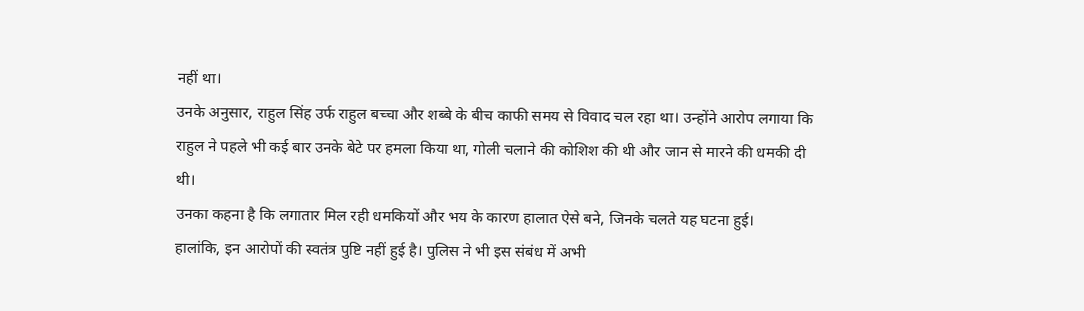नहीं था।
उनके अनुसार, राहुल सिंह उर्फ राहुल बच्चा और शब्बे के बीच काफी समय से विवाद चल रहा था। उन्होंने आरोप लगाया कि राहुल ने पहले भी कई बार उनके बेटे पर हमला किया था, गोली चलाने की कोशिश की थी और जान से मारने की धमकी दी थी।
उनका कहना है कि लगातार मिल रही धमकियों और भय के कारण हालात ऐसे बने, जिनके चलते यह घटना हुई।
हालांकि, इन आरोपों की स्वतंत्र पुष्टि नहीं हुई है। पुलिस ने भी इस संबंध में अभी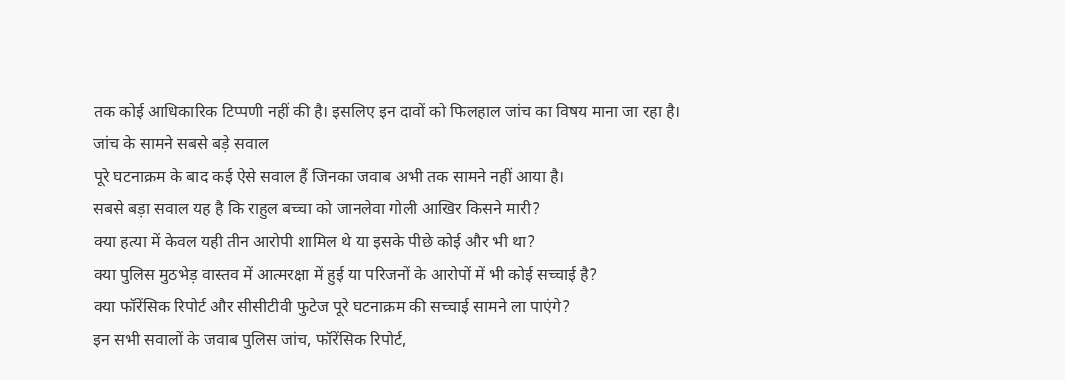तक कोई आधिकारिक टिप्पणी नहीं की है। इसलिए इन दावों को फिलहाल जांच का विषय माना जा रहा है।
जांच के सामने सबसे बड़े सवाल
पूरे घटनाक्रम के बाद कई ऐसे सवाल हैं जिनका जवाब अभी तक सामने नहीं आया है।
सबसे बड़ा सवाल यह है कि राहुल बच्चा को जानलेवा गोली आखिर किसने मारी?
क्या हत्या में केवल यही तीन आरोपी शामिल थे या इसके पीछे कोई और भी था?
क्या पुलिस मुठभेड़ वास्तव में आत्मरक्षा में हुई या परिजनों के आरोपों में भी कोई सच्चाई है?
क्या फॉरेंसिक रिपोर्ट और सीसीटीवी फुटेज पूरे घटनाक्रम की सच्चाई सामने ला पाएंगे?
इन सभी सवालों के जवाब पुलिस जांच, फॉरेंसिक रिपोर्ट,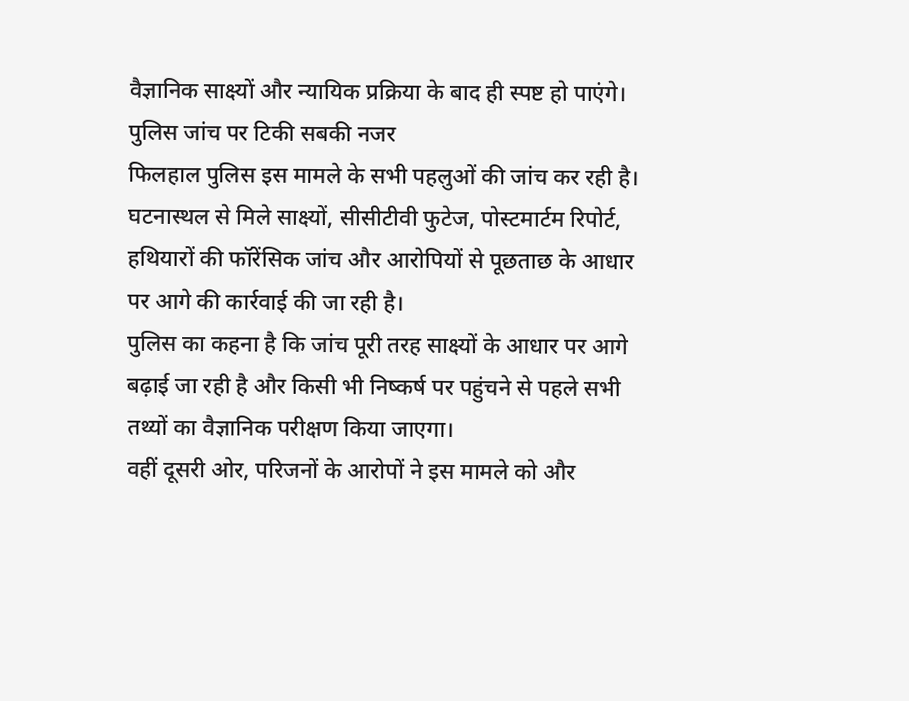वैज्ञानिक साक्ष्यों और न्यायिक प्रक्रिया के बाद ही स्पष्ट हो पाएंगे।
पुलिस जांच पर टिकी सबकी नजर
फिलहाल पुलिस इस मामले के सभी पहलुओं की जांच कर रही है। घटनास्थल से मिले साक्ष्यों, सीसीटीवी फुटेज, पोस्टमार्टम रिपोर्ट, हथियारों की फॉरेंसिक जांच और आरोपियों से पूछताछ के आधार पर आगे की कार्रवाई की जा रही है।
पुलिस का कहना है कि जांच पूरी तरह साक्ष्यों के आधार पर आगे बढ़ाई जा रही है और किसी भी निष्कर्ष पर पहुंचने से पहले सभी तथ्यों का वैज्ञानिक परीक्षण किया जाएगा।
वहीं दूसरी ओर, परिजनों के आरोपों ने इस मामले को और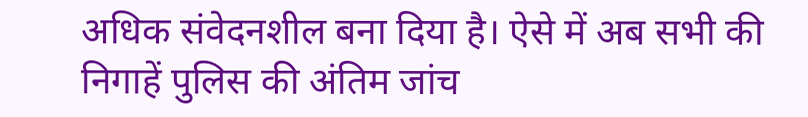अधिक संवेदनशील बना दिया है। ऐसे में अब सभी की निगाहें पुलिस की अंतिम जांच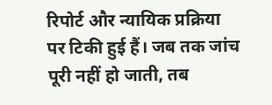रिपोर्ट और न्यायिक प्रक्रिया पर टिकी हुई हैं। जब तक जांच पूरी नहीं हो जाती, तब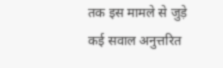तक इस मामले से जुड़े कई सवाल अनुत्तरित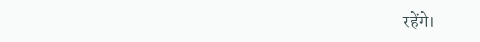रहेंगे।